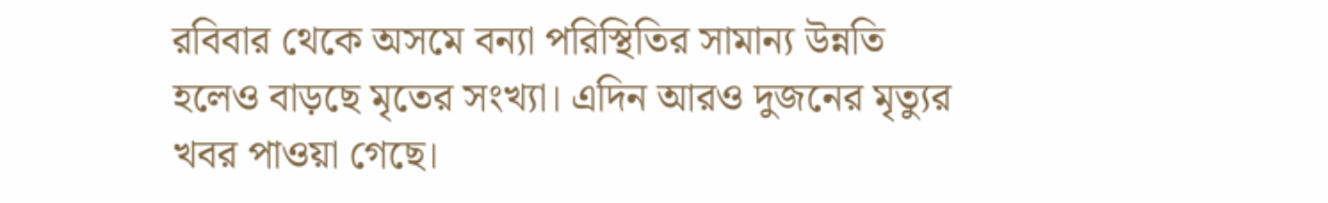রবিবার থেকে অসমে বন্যা পরিস্থিতির সামান্য উন্নতি হলেও বাড়ছে মৃতের সংখ্যা। এদিন আরও দুজনের মৃত্যুর খবর পাওয়া গেছে।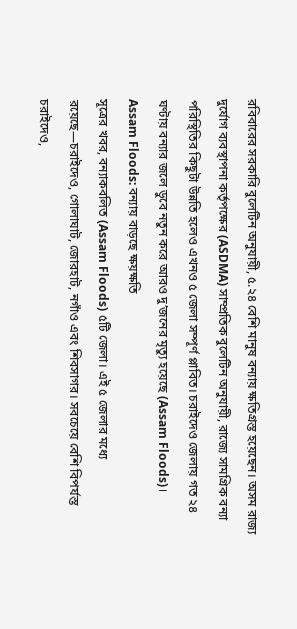রবিবারের সরকারি বুলেটিন অনুযায়ী, ৫.২৪ বেশি মানুষ বন্যায় ক্ষতিগ্রস্ত হয়েছেন। অসম রাজ্য দুর্যোগ ব্যবস্থাপনা কর্তৃপক্ষের (ASDMA) সাম্প্রতিক বুলেটিন অনুযায়ী, রাজ্যে সামগ্রিক বন্যা পরিস্থিতির কিছুটা উন্নতি হলেও এখনও ৫ জেলা সম্পূর্ণ প্লাবিত। চরাইদেও জেলায় গত ২৪ ঘণ্টায় বন্যার জলে ডুবে নতুন করে আরও দু’জনের মৃত্যু হয়েছে (Assam Floods)।
Assam Floods: বন্যায় বাড়ছে ক্ষয়ক্ষতি
সূত্রের খবর, বন্যাকবলিত (Assam Floods) ৫টি জেলা। এই ৫ জেলার মধ্যে রয়েছে—চরাইদেও, গোলাঘাট, জোরহাট, নগাঁও এবং শিবসাগর। সবচেয়ে বেশি বিপর্যস্ত চরাইদেও,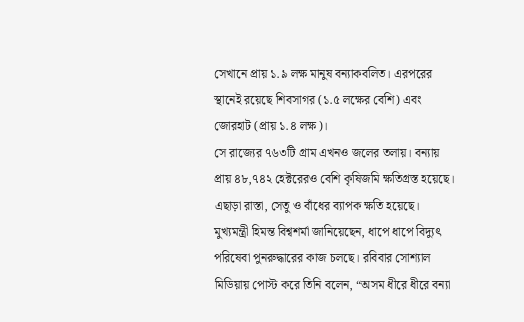সেখানে প্রায় ১.৯ লক্ষ মানুষ বন্যাকবলিত। এরপরের স্থানেই রয়েছে শিবসাগর (১.৫ লক্ষের বেশি) এবং জোরহাট (প্রায় ১.৪ লক্ষ)।
সে রাজ্যের ৭৬৩টি গ্রাম এখনও জলের তলায়। বন্যায় প্রায় ৪৮,৭৪২ হেক্টরেরও বেশি কৃষিজমি ক্ষতিগ্রস্ত হয়েছে। এছাড়া রাস্তা, সেতু ও বাঁধের ব্যাপক ক্ষতি হয়েছে।
মুখ্যমন্ত্রী হিমন্ত বিশ্বশর্মা জানিয়েছেন, ধাপে ধাপে বিদ্যুৎ পরিষেবা পুনরুদ্ধারের কাজ চলছে। রবিবার সোশ্যাল মিডিয়ায় পোস্ট করে তিনি বলেন, “অসম ধীরে ধীরে বন্যা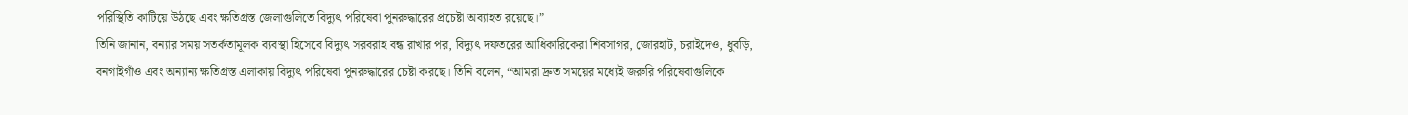পরিস্থিতি কাটিয়ে উঠছে এবং ক্ষতিগ্রস্ত জেলাগুলিতে বিদ্যুৎ পরিষেবা পুনরুদ্ধারের প্রচেষ্টা অব্যাহত রয়েছে।”
তিনি জানান, বন্যার সময় সতর্কতামূলক ব্যবস্থা হিসেবে বিদ্যুৎ সরবরাহ বন্ধ রাখার পর, বিদ্যুৎ দফতরের আধিকারিকেরা শিবসাগর, জোরহাট, চরাইদেও, ধুবড়ি, বনগাইগাঁও এবং অন্যান্য ক্ষতিগ্রস্ত এলাকায় বিদ্যুৎ পরিষেবা পুনরুদ্ধারের চেষ্টা করছে। তিনি বলেন, “আমরা দ্রুত সময়ের মধ্যেই জরুরি পরিষেবাগুলিকে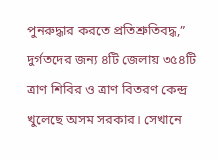পুনরুদ্ধার করতে প্রতিশ্রুতিবদ্ধ,”
দুর্গতদের জন্য ৪টি জেলায় ৩৫৪টি ত্রাণ শিবির ও ত্রাণ বিতরণ কেন্দ্র খুলেছে অসম সরকার। সেখানে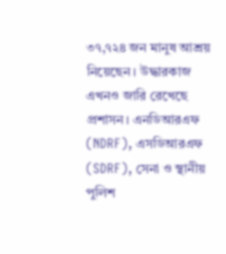৩৭,৭২৪ জন মানুষ আশ্রয় নিয়েছেন। উদ্ধারকাজ এখনও জারি রেখেছে প্রশাসন। এনডিআরএফ (NDRF), এসডিআরএফ (SDRF), সেনা ও স্থানীয় পুলিশ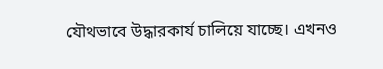যৌথভাবে উদ্ধারকার্য চালিয়ে যাচ্ছে। এখনও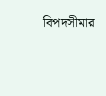বিপদসীমার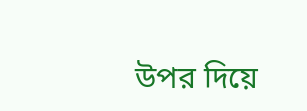উপর দিয়ে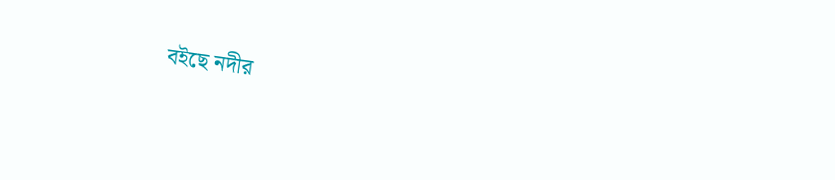বইছে নদীর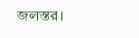জলস্তর।